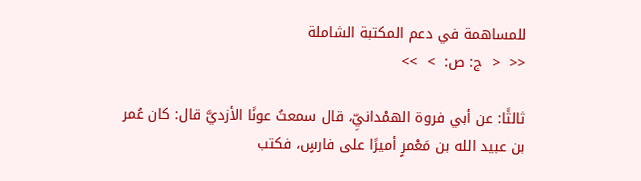للمساهمة في دعم المكتبة الشاملة
<<  <  ج: ص:  >  >>

ثالثًا: عن أبي فروة الهمْدانيِّ، قال سمعتُ عونًا الأزديَّ قال: كان عُمر بن عبيد الله بن مَعْمرٍ أميرًا على فارسٍ، فكتب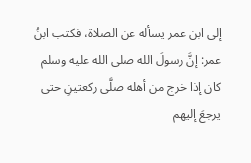إلى ابن عمر يسأله عن الصلاة، فكتب ابنُ عمر: إنَّ رسولَ الله صلى الله عليه وسلم كان إذا خرج من أهله صلَّى ركعتينِ حتى يرجعَ إليهم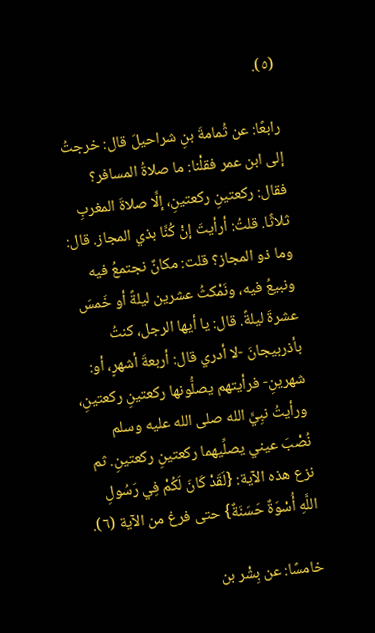(٥).

رابعًا: عن ثُمامةَ بنِ شراحيلَ قال: خرجتُ إلى ابن عمر فقلْنا: ما صلاةُ المسافر؟ فقال: ركعتينِ ركعتينِ، إلَّا صلاةَ المغربِ ثلاثًا. قلتُ: أرأيتَ إنْ كُنَّا بذي المجاز. قال: وما ذو المجاز؟ قلت: مكانٌ نجتمعُ فيه ونبيعُ فيه، ونَمْكثُ عشرين ليلةً أو خَمسَ عشرةَ ليلةً. قال: يا أيها الرجل، كنتُ بأذربيجانَ -لا أدري قال: أربعةَ أشهرٍ، أو: شهرينِ- فرأيتهم يصلُّونها ركعتينِ ركعتينِ، ورأيتُ نبِيَّ الله صلى الله عليه وسلم نُصْبَ عيني يصلِّيهما ركعتينِ ركعتينِ. ثم نزع هذه الآية: {لَقَدْ كَانَ لَكُمْ فِي رَسُولِ اللَّهِ أُسْوَةٌ حَسَنَةٌ} حتى فرغ من الآية (٦).

خامسًا: عن بِشْر بن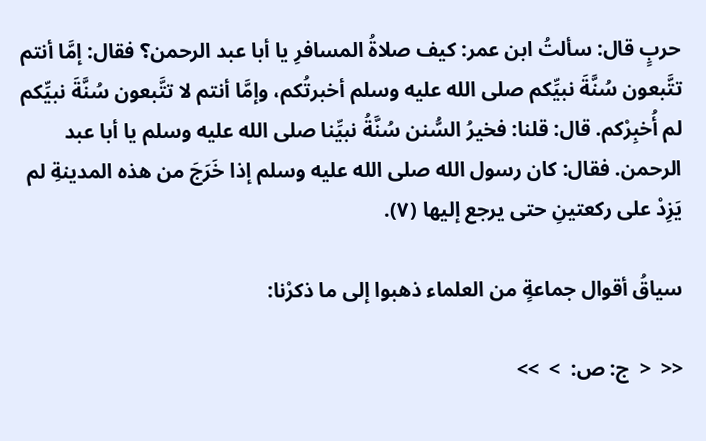حربٍ قال: سألتُ ابن عمر: كيف صلاةُ المسافرِ يا أبا عبد الرحمن؟ فقال: إمَّا أنتم تتَّبعون سُنَّةَ نبيِّكم صلى الله عليه وسلم أخبرتُكم، وإمَّا أنتم لا تتَّبعون سُنَّةَ نبيِّكم لم أُخبِرْكم. قال: قلنا: فخيرُ السُّنن سُنَّةُ نبيِّنا صلى الله عليه وسلم يا أبا عبد الرحمن. فقال: كان رسول الله صلى الله عليه وسلم إذا خَرَجَ من هذه المدينةِ لم يَزِدْ على ركعتينِ حتى يرجع إليها (٧).

سياقُ أقوال جماعةٍ من العلماء ذهبوا إلى ما ذكرْنا:

<<  <  ج: ص:  >  >>